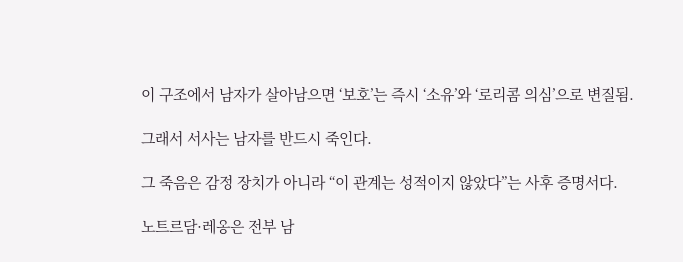이 구조에서 남자가 살아남으면 ‘보호’는 즉시 ‘소유’와 ‘로리콤 의심’으로 변질됨.

그래서 서사는 남자를 반드시 죽인다.

그 죽음은 감정 장치가 아니라 “이 관계는 성적이지 않았다”는 사후 증명서다.

노트르담·레옹은 전부 남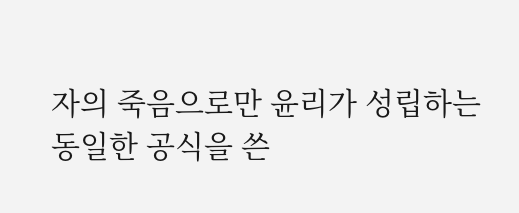자의 죽음으로만 윤리가 성립하는 동일한 공식을 쓴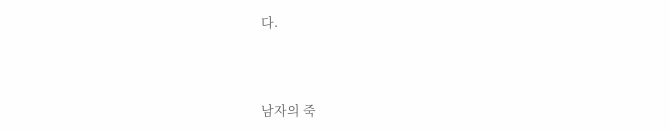다.



남자의 죽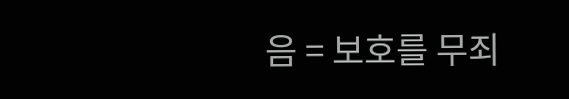음 = 보호를 무죄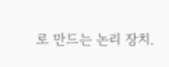로 만드는 논리 장치.